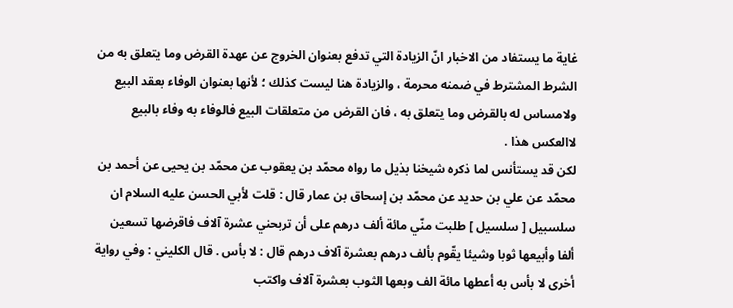غاية ما يستفاد من الاخبار انّ الزيادة التي تدفع بعنوان الخروج عن عهدة القرض وما يتعلق به من الشرط المشترط في ضمنه محرمة ، والزيادة هنا ليست كذلك ؛ لأنها بعنوان الوفاء بعقد البيع ولامساس له بالقرض وما يتعلق به ، فان القرض من متعلقات البيع فالوفاء به وفاء بالبيع لاالعكس هذا .
لكن قد يستأنس لما ذكره شيخنا بذيل ما رواه محمّد بن يعقوب عن محمّد بن يحيى عن أحمد بن محمّد عن علي بن حديد عن محمّد بن إسحاق بن عمار قال : قلت لأبي الحسن عليه السلام ان سلسبيل [ سلسيل ] طلبت منّي مائة ألف درهم على أن تربحني عشرة آلاف فاقرضها تسعين ألفا وأبيعها ثوبا وشيئا يقّوم بألف درهم بعشرة آلاف درهم قال : لا بأس . قال الكليني : وفي رواية أخرى لا بأس به أعطها مائة الف وبعها الثوب بعشرة آلاف واكتب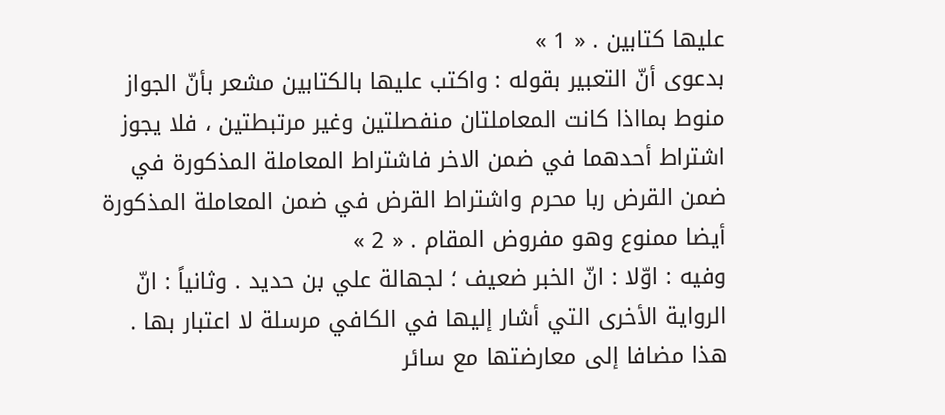عليها كتابين . « 1 »
بدعوى أنّ التعبير بقوله : واكتب عليها بالكتابين مشعر بأنّ الجواز منوط بمااذا كانت المعاملتان منفصلتين وغير مرتبطتين ، فلا يجوز اشتراط أحدهما في ضمن الاخر فاشتراط المعاملة المذكورة في ضمن القرض ربا محرم واشتراط القرض في ضمن المعاملة المذكورة أيضا ممنوع وهو مفروض المقام . « 2 »
وفيه : اوّلا : انّ الخبر ضعيف ؛ لجهالة علي بن حديد . وثانياً : انّ الرواية الأخرى التي أشار إليها في الكافي مرسلة لا اعتبار بها . هذا مضافا إلى معارضتها مع سائر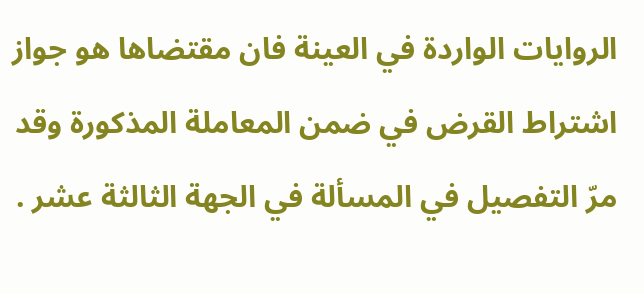الروايات الواردة في العينة فان مقتضاها هو جواز اشتراط القرض في ضمن المعاملة المذكورة وقد مرّ التفصيل في المسألة في الجهة الثالثة عشر .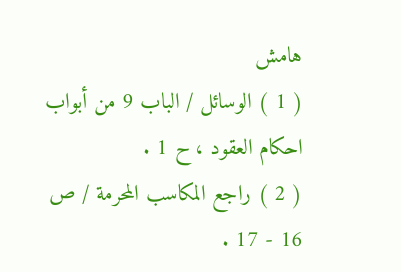هامش
( 1 ) الوسائل / الباب 9 من أبواب احكام العقود ، ح 1 .
( 2 ) راجع المكاسب المحرمة / ص 16 - 17 .